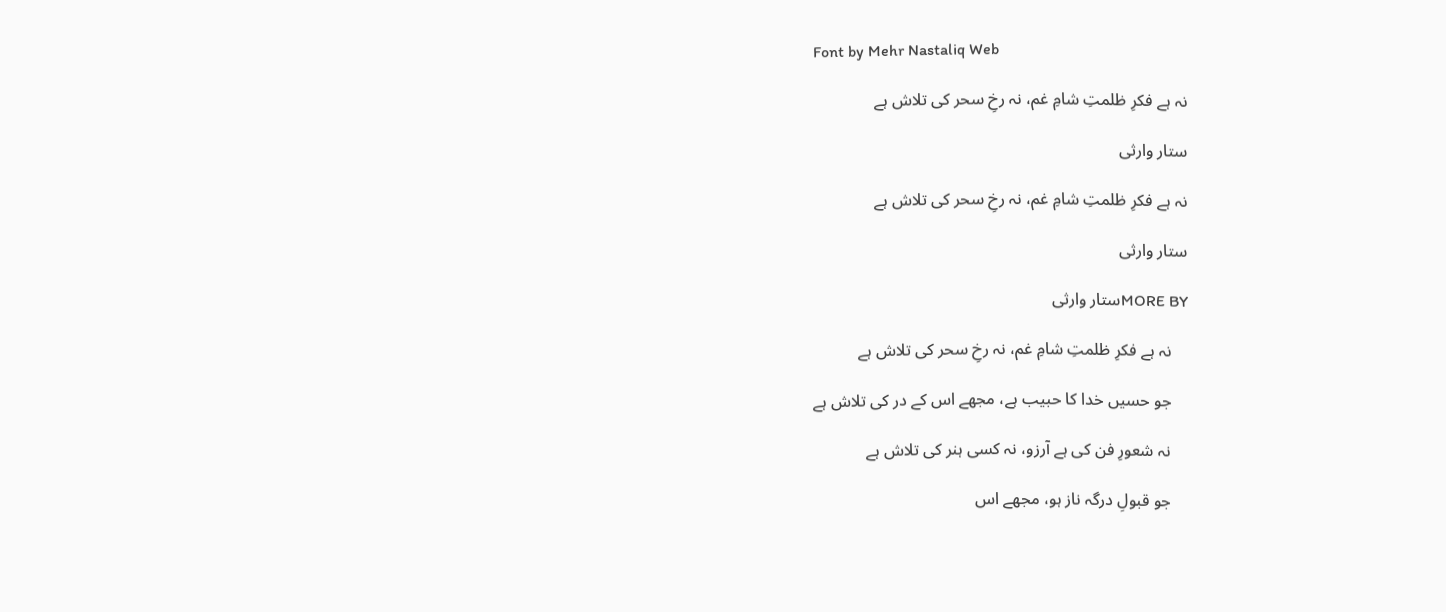Font by Mehr Nastaliq Web

نہ ہے فکرِ ظلمتِ شامِ غم، نہ رخِ سحر کی تلاش ہے

ستار وارثی

نہ ہے فکرِ ظلمتِ شامِ غم، نہ رخِ سحر کی تلاش ہے

ستار وارثی

MORE BYستار وارثی

    نہ ہے فکرِ ظلمتِ شامِ غم، نہ رخِ سحر کی تلاش ہے

    جو حسیں خدا کا حبیب ہے، مجھے اس کے در کی تلاش ہے

    نہ شعورِ فن کی ہے آرزو، نہ کسی ہنر کی تلاش ہے

    جو قبولِ درگہ ناز ہو، مجھے اس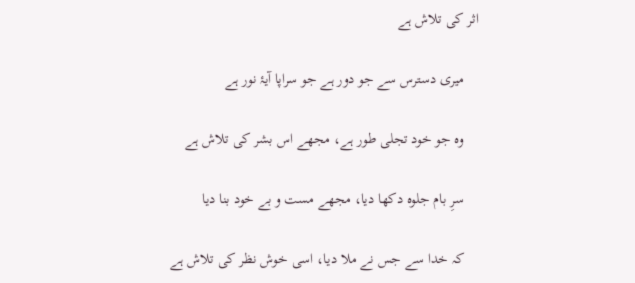اثر کی تلاش ہے

    میری دسترس سے جو دور ہے جو سراپا آیۂ نور ہے

    وہ جو خود تجلی طور ہے، مجھے اس بشر کی تلاش ہے

    سرِ بام جلوہ دکھا دیا، مجھے مست و بے خود بنا دیا

    کہ خدا سے جس نے ملا دیا، اسی خوش نظر کی تلاش ہے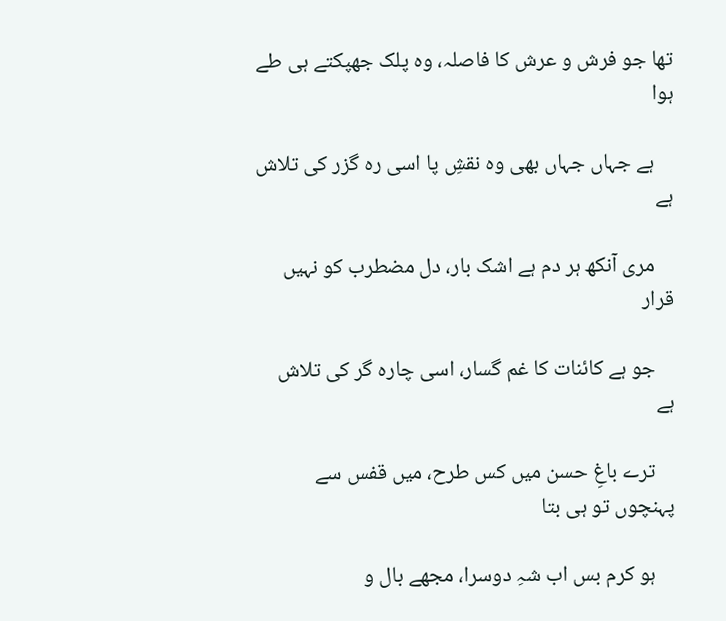تھا جو فرش و عرش کا فاصلہ، وہ پلک جھپکتے ہی طے ہوا

    ہے جہاں جہاں بھی وہ نقشِ پا اسی رہ گزر کی تلاش ہے

    مری آنکھ ہر دم ہے اشک بار، دل مضطرب کو نہیں قرار

    جو ہے کائنات کا غم گسار، اسی چارہ گر کی تلاش ہے

    ترے باغِ حسن میں کس طرح، میں قفس سے پہنچوں تو ہی بتا

    ہو کرم بس اب شہِ دوسرا، مجھے بال و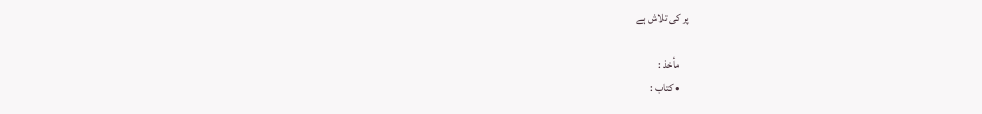پر کی تلاش ہے

    مأخذ :
    • کتاب :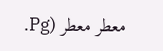معطر معطر (Pg.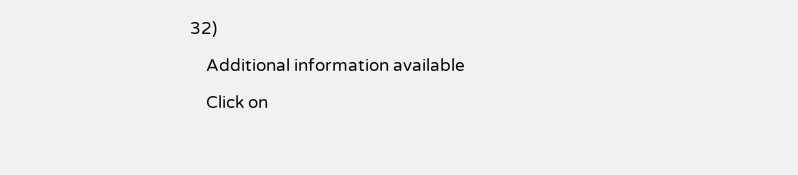32)

    Additional information available

    Click on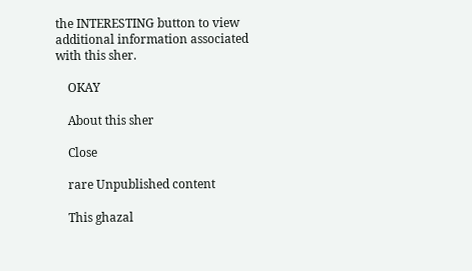the INTERESTING button to view additional information associated with this sher.

    OKAY

    About this sher

    Close

    rare Unpublished content

    This ghazal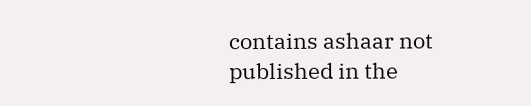contains ashaar not published in the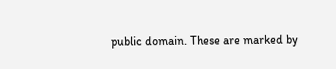public domain. These are marked by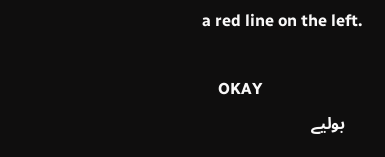a red line on the left.

    OKAY
    بولیے